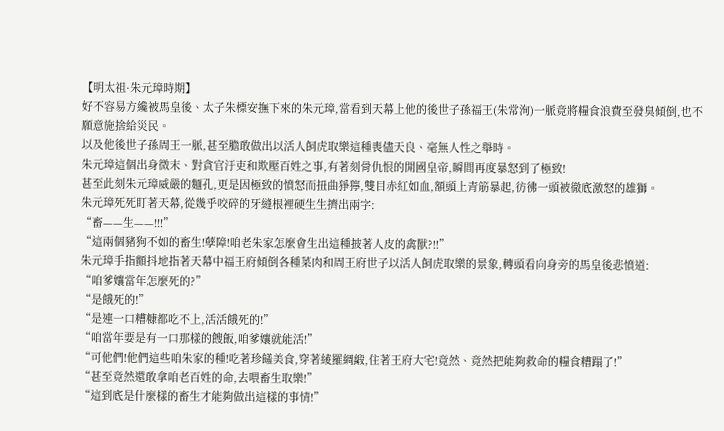【明太祖·朱元璋時期】
好不容易方纔被馬皇後、太子朱標安撫下來的朱元璋,當看到天幕上他的後世子孫福王(朱常洵)一脈竟將糧食浪費至發臭傾倒,也不願意施捨給災民。
以及他後世子孫周王一脈,甚至膽敢做出以活人飼虎取樂這種喪儘天良、毫無人性之舉時。
朱元璋這個出身微末、對貪官汙吏和欺壓百姓之事,有著刻骨仇恨的開國皇帝,瞬間再度暴怒到了極致!
甚至此刻朱元璋威嚴的麵孔,更是因極致的憤怒而扭曲猙獰,雙目赤紅如血,額頭上青筋暴起,彷彿一頭被徹底激怒的雄獅。
朱元璋死死盯著天幕,從幾乎咬碎的牙縫根裡硬生生擠出兩字:
“畜——生——!!!”
“這兩個豬狗不如的畜生!孽障!咱老朱家怎麼會生出這種披著人皮的禽獸?!!”
朱元璋手指顫抖地指著天幕中福王府傾倒各種菜肉和周王府世子以活人飼虎取樂的景象,轉頭看向身旁的馬皇後悲憤道:
“咱爹孃當年怎麼死的?”
“是餓死的!”
“是連一口糟糠都吃不上,活活餓死的!”
“咱當年要是有一口那樣的餿飯,咱爹孃就能活!”
“可他們!他們這些咱朱家的種!吃著珍饈美食,穿著綾羅綢緞,住著王府大宅!竟然、竟然把能夠救命的糧食糟蹋了!”
“甚至竟然還敢拿咱老百姓的命,去喂畜生取樂!”
“這到底是什麼樣的畜生才能夠做出這樣的事情!”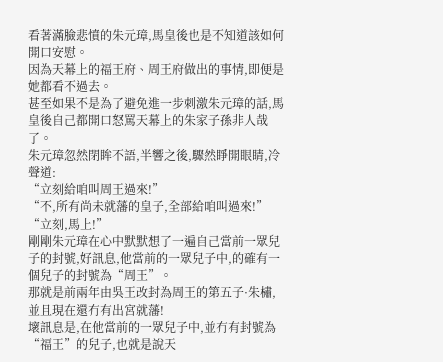看著滿臉悲憤的朱元璋,馬皇後也是不知道該如何開口安慰。
因為天幕上的福王府、周王府做出的事情,即便是她都看不過去。
甚至如果不是為了避免進一步刺激朱元璋的話,馬皇後自己都開口怒罵天幕上的朱家子孫非人哉了。
朱元璋忽然閉眸不語,半響之後,驟然睜開眼睛,冷聲道:
“立刻給咱叫周王過來!”
“不,所有尚未就藩的皇子,全部給咱叫過來!”
“立刻,馬上!”
剛剛朱元璋在心中默默想了一遍自己當前一眾兒子的封號,好訊息,他當前的一眾兒子中,的確有一個兒子的封號為“周王”。
那就是前兩年由吳王改封為周王的第五子·朱橚,並且現在還冇有出宮就藩!
壞訊息是,在他當前的一眾兒子中,並冇有封號為“福王”的兒子,也就是說天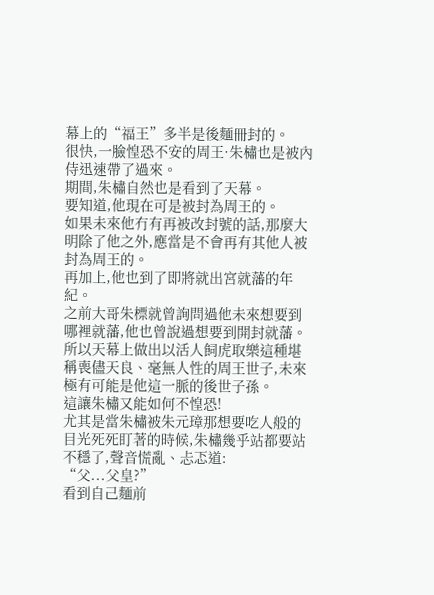幕上的“福王”多半是後麵冊封的。
很快,一臉惶恐不安的周王·朱橚也是被內侍迅速帶了過來。
期間,朱橚自然也是看到了天幕。
要知道,他現在可是被封為周王的。
如果未來他冇有再被改封號的話,那麼大明除了他之外,應當是不會再有其他人被封為周王的。
再加上,他也到了即將就出宮就藩的年紀。
之前大哥朱標就曾詢問過他未來想要到哪裡就藩,他也曾說過想要到開封就藩。
所以天幕上做出以活人飼虎取樂這種堪稱喪儘天良、毫無人性的周王世子,未來極有可能是他這一脈的後世子孫。
這讓朱橚又能如何不惶恐!
尤其是當朱橚被朱元璋那想要吃人般的目光死死盯著的時候,朱橚幾乎站都要站不穩了,聲音慌亂、忐忑道:
“父...父皇?”
看到自己麵前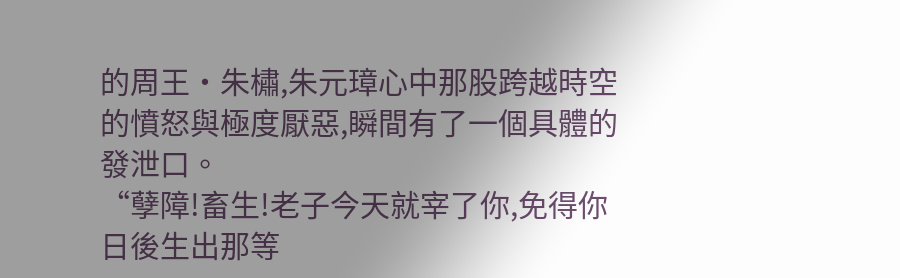的周王·朱橚,朱元璋心中那股跨越時空的憤怒與極度厭惡,瞬間有了一個具體的發泄口。
“孽障!畜生!老子今天就宰了你,免得你日後生出那等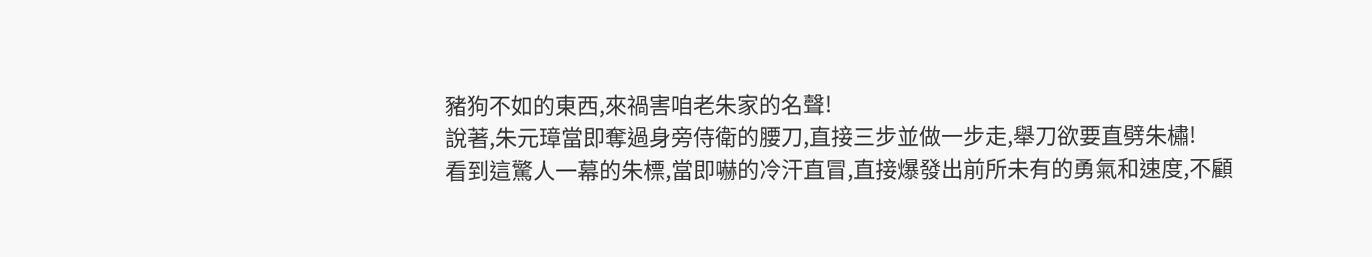豬狗不如的東西,來禍害咱老朱家的名聲!
說著,朱元璋當即奪過身旁侍衛的腰刀,直接三步並做一步走,舉刀欲要直劈朱橚!
看到這驚人一幕的朱標,當即嚇的冷汗直冒,直接爆發出前所未有的勇氣和速度,不顧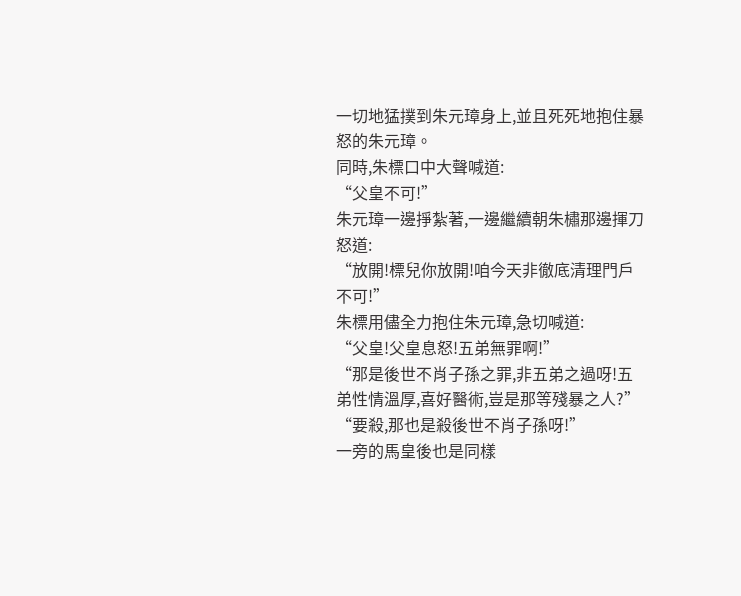一切地猛撲到朱元璋身上,並且死死地抱住暴怒的朱元璋。
同時,朱標口中大聲喊道:
“父皇不可!”
朱元璋一邊掙紮著,一邊繼續朝朱橚那邊揮刀怒道:
“放開!標兒你放開!咱今天非徹底清理門戶不可!”
朱標用儘全力抱住朱元璋,急切喊道:
“父皇!父皇息怒!五弟無罪啊!”
“那是後世不肖子孫之罪,非五弟之過呀!五弟性情溫厚,喜好醫術,豈是那等殘暴之人?”
“要殺,那也是殺後世不肖子孫呀!”
一旁的馬皇後也是同樣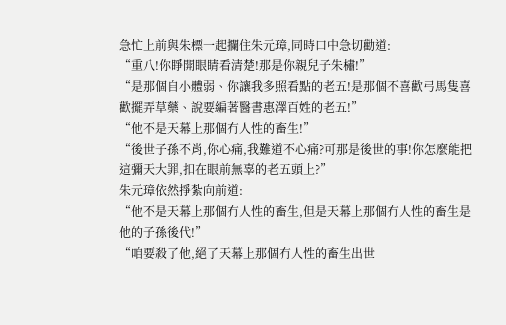急忙上前與朱標一起攔住朱元璋,同時口中急切勸道:
“重八!你睜開眼睛看清楚!那是你親兒子朱橚!”
“是那個自小體弱、你讓我多照看點的老五!是那個不喜歡弓馬隻喜歡擺弄草藥、說要編著醫書惠澤百姓的老五!”
“他不是天幕上那個冇人性的畜生!”
“後世子孫不肖,你心痛,我難道不心痛?可那是後世的事!你怎麼能把這彌天大罪,扣在眼前無辜的老五頭上?”
朱元璋依然掙紮向前道:
“他不是天幕上那個冇人性的畜生,但是天幕上那個冇人性的畜生是他的子孫後代!”
“咱要殺了他,絕了天幕上那個冇人性的畜生出世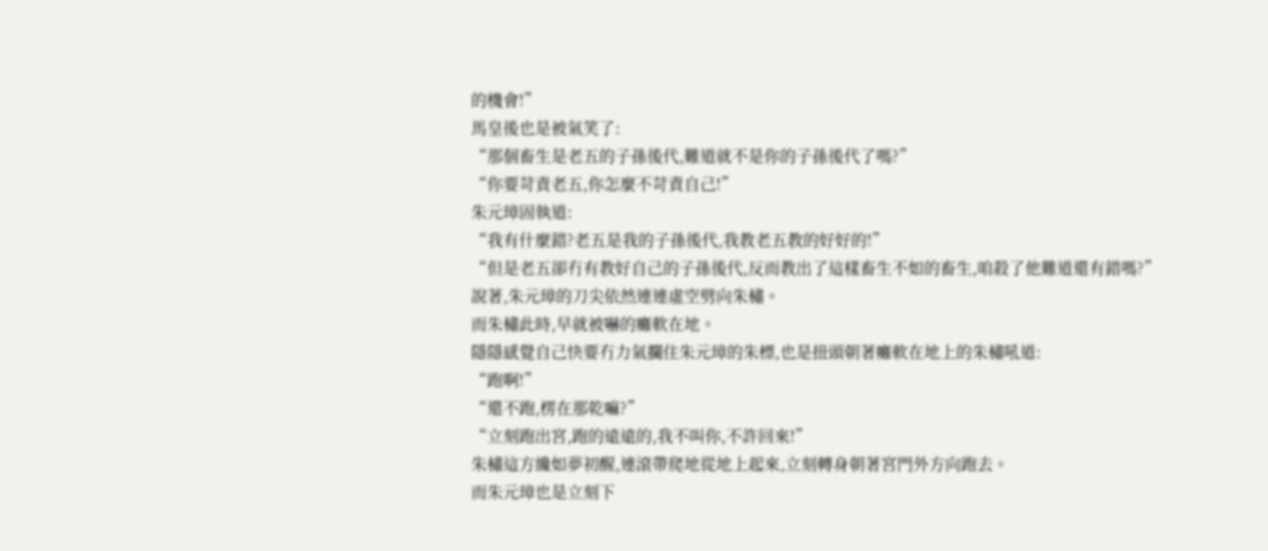的機會!”
馬皇後也是被氣笑了:
“那個畜生是老五的子孫後代,難道就不是你的子孫後代了嗎?”
“你要苛責老五,你怎麼不苛責自己!”
朱元璋固執道:
“我有什麼錯?老五是我的子孫後代,我教老五教的好好的!”
“但是老五卻冇有教好自己的子孫後代,反而教出了這樣畜生不如的畜生,咱殺了他難道還有錯嗎?”
說著,朱元璋的刀尖依然連連虛空劈向朱橚。
而朱橚此時,早就被嚇的癱軟在地。
隱隱感覺自己快要冇力氣攔住朱元璋的朱標,也是扭頭朝著癱軟在地上的朱橚吼道:
“跑啊!”
“還不跑,楞在那乾嘛?”
“立刻跑出宮,跑的遠遠的,我不叫你,不許回來!”
朱橚這方纔如夢初醒,連滾帶爬地從地上起來,立刻轉身朝著宮門外方向跑去。
而朱元璋也是立刻下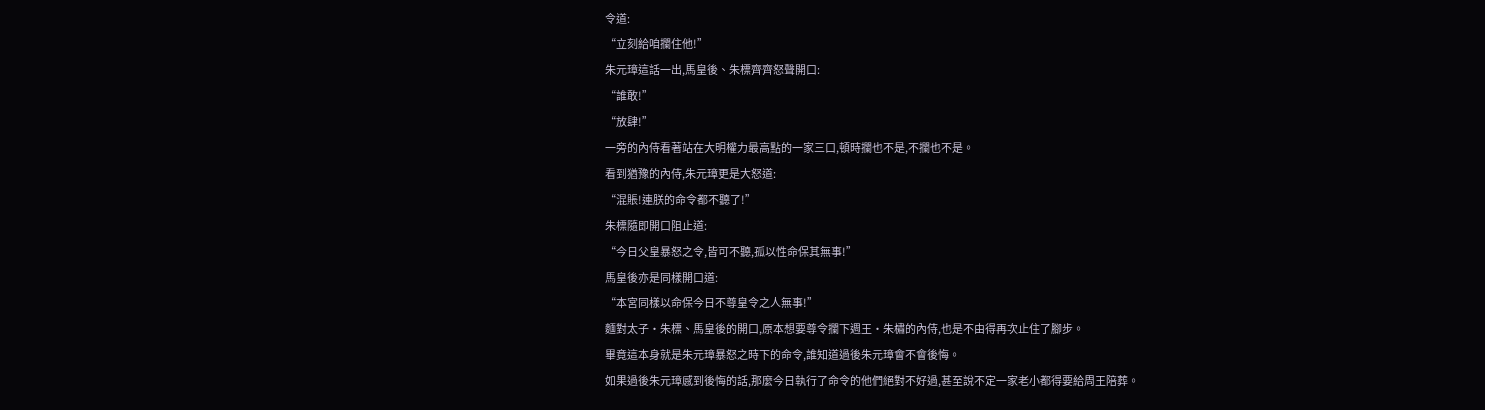令道:
“立刻給咱攔住他!”
朱元璋這話一出,馬皇後、朱標齊齊怒聲開口:
“誰敢!”
“放肆!”
一旁的內侍看著站在大明權力最高點的一家三口,頓時攔也不是,不攔也不是。
看到猶豫的內侍,朱元璋更是大怒道:
“混賬!連朕的命令都不聽了!”
朱標隨即開口阻止道:
“今日父皇暴怒之令,皆可不聽,孤以性命保其無事!”
馬皇後亦是同樣開口道:
“本宮同樣以命保今日不尊皇令之人無事!”
麵對太子·朱標、馬皇後的開口,原本想要尊令攔下週王·朱橚的內侍,也是不由得再次止住了腳步。
畢竟這本身就是朱元璋暴怒之時下的命令,誰知道過後朱元璋會不會後悔。
如果過後朱元璋感到後悔的話,那麼今日執行了命令的他們絕對不好過,甚至說不定一家老小都得要給周王陪葬。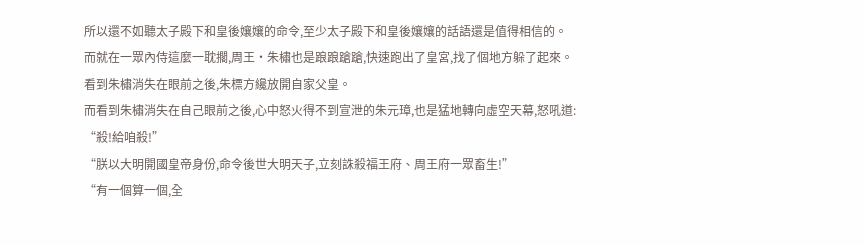所以還不如聽太子殿下和皇後孃孃的命令,至少太子殿下和皇後孃孃的話語還是值得相信的。
而就在一眾內侍這麼一耽擱,周王·朱橚也是踉踉蹌蹌,快速跑出了皇宮,找了個地方躲了起來。
看到朱橚消失在眼前之後,朱標方纔放開自家父皇。
而看到朱橚消失在自己眼前之後,心中怒火得不到宣泄的朱元璋,也是猛地轉向虛空天幕,怒吼道:
“殺!給咱殺!”
“朕以大明開國皇帝身份,命令後世大明天子,立刻誅殺福王府、周王府一眾畜生!”
“有一個算一個,全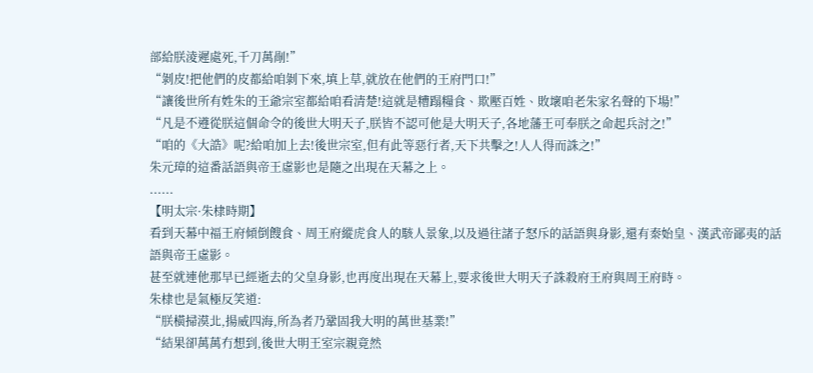部給朕淩遲處死,千刀萬剮!”
“剝皮!把他們的皮都給咱剝下來,填上草,就放在他們的王府門口!”
“讓後世所有姓朱的王爺宗室都給咱看清楚!這就是糟蹋糧食、欺壓百姓、敗壞咱老朱家名聲的下場!”
“凡是不遵從朕這個命令的後世大明天子,朕皆不認可他是大明天子,各地藩王可奉朕之命起兵討之!”
“咱的《大誥》呢?給咱加上去!後世宗室,但有此等惡行者,天下共擊之!人人得而誅之!”
朱元璋的這番話語與帝王虛影也是隨之出現在天幕之上。
......
【明太宗·朱棣時期】
看到天幕中福王府傾倒餿食、周王府縱虎食人的駭人景象,以及過往諸子怒斥的話語與身影,還有秦始皇、漢武帝鄙夷的話語與帝王虛影。
甚至就連他那早已經逝去的父皇身影,也再度出現在天幕上,要求後世大明天子誅殺府王府與周王府時。
朱棣也是氣極反笑道:
“朕橫掃漠北,揚威四海,所為者乃鞏固我大明的萬世基業!”
“結果卻萬萬冇想到,後世大明王室宗親竟然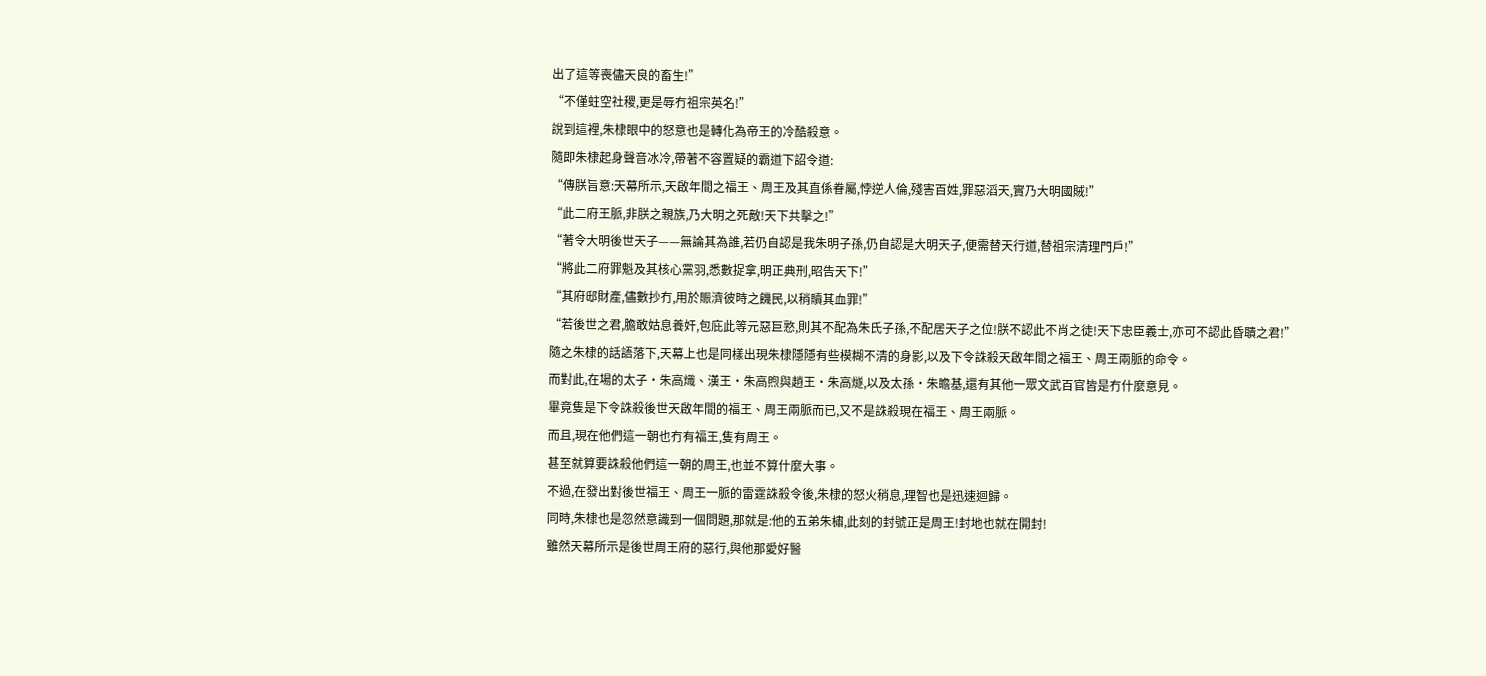出了這等喪儘天良的畜生!”
“不僅蛀空社稷,更是辱冇祖宗英名!”
說到這裡,朱棣眼中的怒意也是轉化為帝王的冷酷殺意。
隨即朱棣起身聲音冰冷,帶著不容置疑的霸道下詔令道:
“傳朕旨意:天幕所示,天啟年間之福王、周王及其直係眷屬,悖逆人倫,殘害百姓,罪惡滔天,實乃大明國賊!”
“此二府王脈,非朕之親族,乃大明之死敵!天下共擊之!”
“著令大明後世天子——無論其為誰,若仍自認是我朱明子孫,仍自認是大明天子,便需替天行道,替祖宗清理門戶!”
“將此二府罪魁及其核心黨羽,悉數捉拿,明正典刑,昭告天下!”
“其府邸財產,儘數抄冇,用於賑濟彼時之饑民,以稍贖其血罪!”
“若後世之君,膽敢姑息養奸,包庇此等元惡巨憝,則其不配為朱氏子孫,不配居天子之位!朕不認此不肖之徒!天下忠臣義士,亦可不認此昏聵之君!”
隨之朱棣的話語落下,天幕上也是同樣出現朱棣隱隱有些模糊不清的身影,以及下令誅殺天啟年間之福王、周王兩脈的命令。
而對此,在場的太子·朱高熾、漢王·朱高煦與趙王·朱高燧,以及太孫·朱瞻基,還有其他一眾文武百官皆是冇什麼意見。
畢竟隻是下令誅殺後世天啟年間的福王、周王兩脈而已,又不是誅殺現在福王、周王兩脈。
而且,現在他們這一朝也冇有福王,隻有周王。
甚至就算要誅殺他們這一朝的周王,也並不算什麼大事。
不過,在發出對後世福王、周王一脈的雷霆誅殺令後,朱棣的怒火稍息,理智也是迅速迴歸。
同時,朱棣也是忽然意識到一個問題,那就是:他的五弟朱橚,此刻的封號正是周王!封地也就在開封!
雖然天幕所示是後世周王府的惡行,與他那愛好醫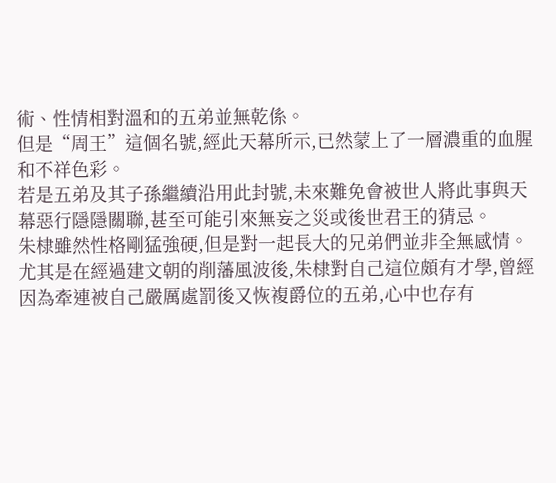術、性情相對溫和的五弟並無乾係。
但是“周王”這個名號,經此天幕所示,已然蒙上了一層濃重的血腥和不祥色彩。
若是五弟及其子孫繼續沿用此封號,未來難免會被世人將此事與天幕惡行隱隱關聯,甚至可能引來無妄之災或後世君王的猜忌。
朱棣雖然性格剛猛強硬,但是對一起長大的兄弟們並非全無感情。
尤其是在經過建文朝的削藩風波後,朱棣對自己這位頗有才學,曾經因為牽連被自己嚴厲處罰後又恢複爵位的五弟,心中也存有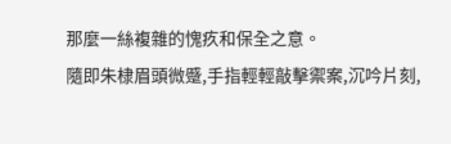那麼一絲複雜的愧疚和保全之意。
隨即朱棣眉頭微蹙,手指輕輕敲擊禦案,沉吟片刻,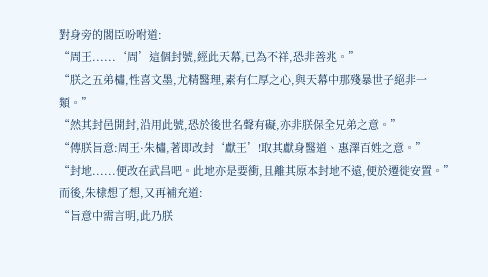對身旁的閣臣吩咐道:
“周王......‘周’這個封號,經此天幕,已為不祥,恐非善兆。”
“朕之五弟橚,性喜文墨,尤精醫理,素有仁厚之心,與天幕中那殘暴世子絕非一類。”
“然其封邑開封,沿用此號,恐於後世名聲有礙,亦非朕保全兄弟之意。”
“傳朕旨意:周王·朱橚,著即改封‘獻王’!取其獻身醫道、惠澤百姓之意。”
“封地......便改在武昌吧。此地亦是要衝,且離其原本封地不遠,便於遷徙安置。”
而後,朱棣想了想,又再補充道:
“旨意中需言明,此乃朕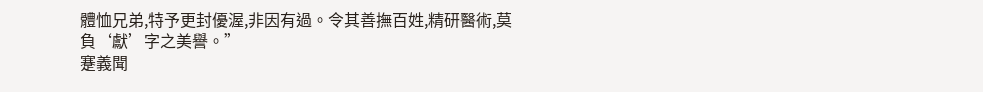體恤兄弟,特予更封優渥,非因有過。令其善撫百姓,精研醫術,莫負‘獻’字之美譽。”
蹇義聞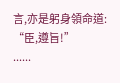言,亦是躬身領命道:
“臣,遵旨!”
......